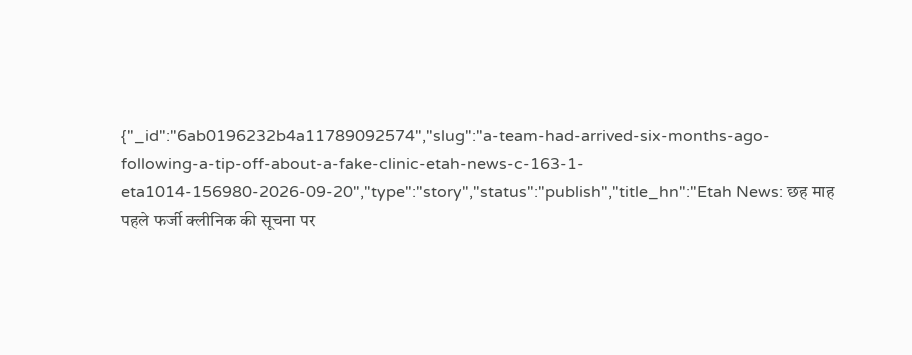{"_id":"6ab0196232b4a11789092574","slug":"a-team-had-arrived-six-months-ago-following-a-tip-off-about-a-fake-clinic-etah-news-c-163-1-eta1014-156980-2026-09-20","type":"story","status":"publish","title_hn":"Etah News: छह माह पहले फर्जी क्लीनिक की सूचना पर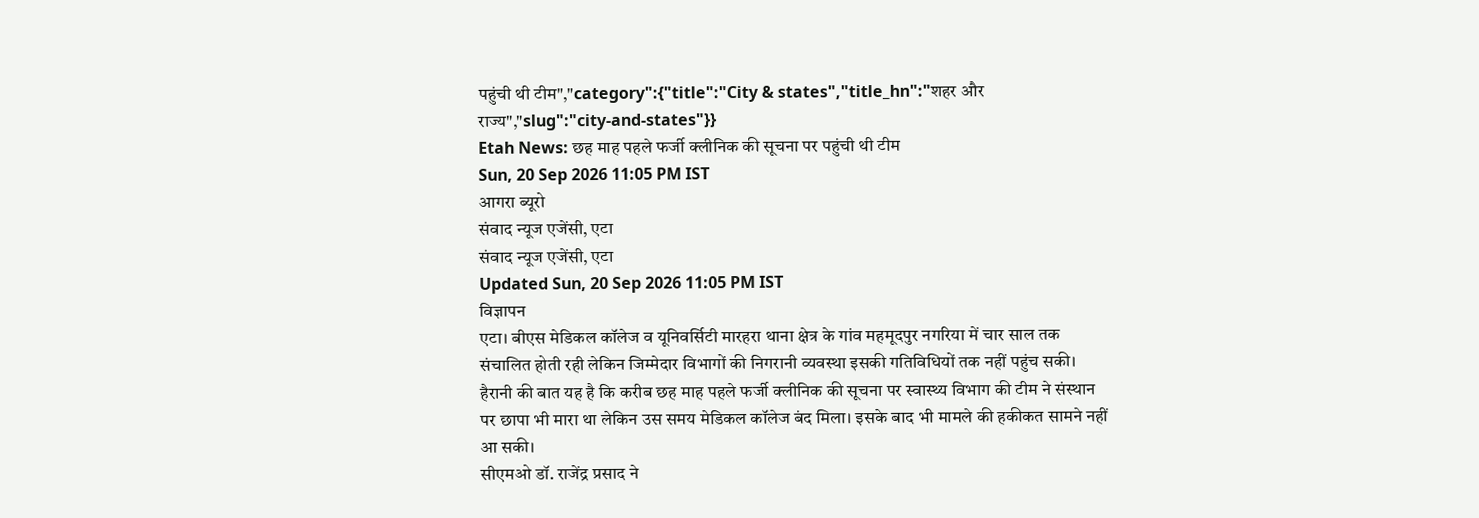पहुंची थी टीम","category":{"title":"City & states","title_hn":"शहर और राज्य","slug":"city-and-states"}}
Etah News: छह माह पहले फर्जी क्लीनिक की सूचना पर पहुंची थी टीम
Sun, 20 Sep 2026 11:05 PM IST
आगरा ब्यूरो
संवाद न्यूज एजेंसी, एटा
संवाद न्यूज एजेंसी, एटा
Updated Sun, 20 Sep 2026 11:05 PM IST
विज्ञापन
एटा। बीएस मेडिकल कॉलेज व यूनिवर्सिटी मारहरा थाना क्षेत्र के गांव महमूदपुर नगरिया में चार साल तक संचालित होती रही लेकिन जिम्मेदार विभागों की निगरानी व्यवस्था इसकी गतिविधियों तक नहीं पहुंच सकी। हैरानी की बात यह है कि करीब छह माह पहले फर्जी क्लीनिक की सूचना पर स्वास्थ्य विभाग की टीम ने संस्थान पर छापा भी मारा था लेकिन उस समय मेडिकल कॉलेज बंद मिला। इसके बाद भी मामले की हकीकत सामने नहीं आ सकी।
सीएमओ डॉ. राजेंद्र प्रसाद ने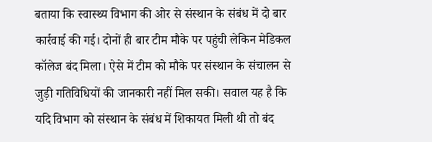बताया कि स्वास्थ्य विभाग की ओर से संस्थान के संबंध में दो बार कार्रवाई की गई। दोनों ही बार टीम मौके पर पहुंची लेकिन मेडिकल कॉलेज बंद मिला। ऐसे में टीम को मौके पर संस्थान के संचालन से जुड़ी गतिविधियों की जानकारी नहीं मिल सकी। सवाल यह है कि यदि विभाग को संस्थान के संबंध में शिकायत मिली थी तो बंद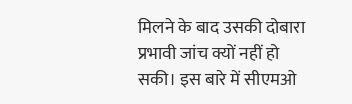मिलने के बाद उसकी दोबारा प्रभावी जांच क्यों नहीं हो सकी। इस बारे में सीएमओ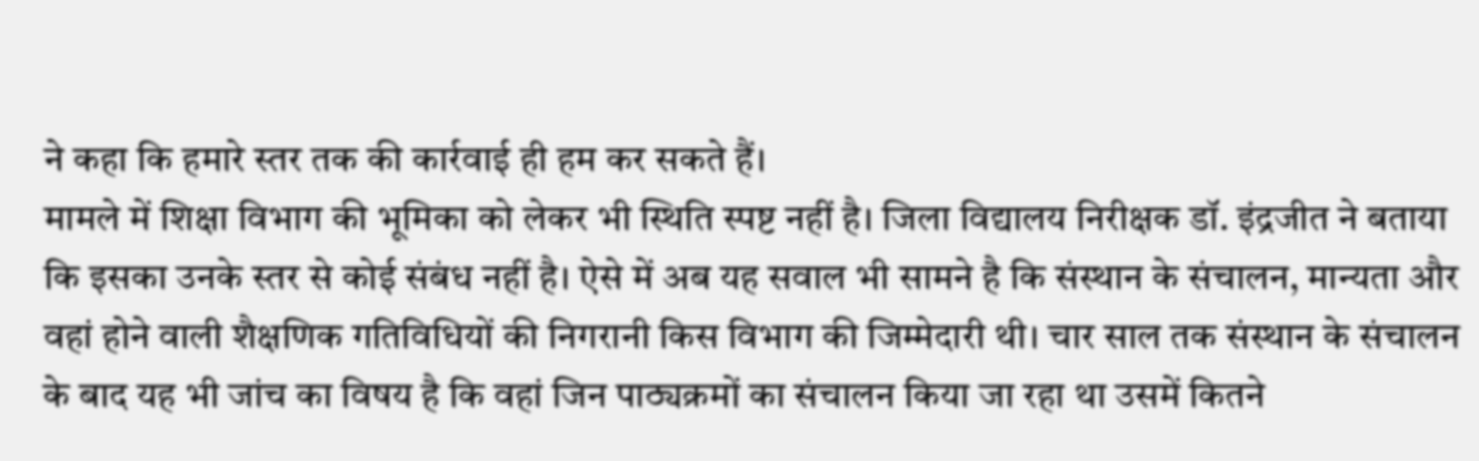ने कहा कि हमारे स्तर तक की कार्रवाई ही हम कर सकते हैं।
मामले में शिक्षा विभाग की भूमिका को लेकर भी स्थिति स्पष्ट नहीं है। जिला विद्यालय निरीक्षक डॉ. इंद्रजीत ने बताया कि इसका उनके स्तर से कोई संबंध नहीं है। ऐसे में अब यह सवाल भी सामने है कि संस्थान के संचालन, मान्यता और वहां होने वाली शैक्षणिक गतिविधियों की निगरानी किस विभाग की जिम्मेदारी थी। चार साल तक संस्थान के संचालन के बाद यह भी जांच का विषय है कि वहां जिन पाठ्यक्रमों का संचालन किया जा रहा था उसमें कितने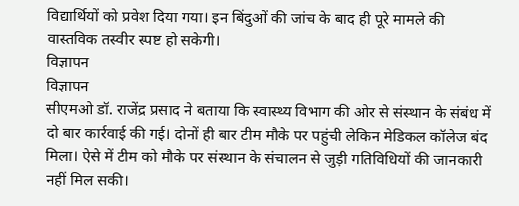विद्यार्थियों को प्रवेश दिया गया। इन बिंदुओं की जांच के बाद ही पूरे मामले की वास्तविक तस्वीर स्पष्ट हो सकेगी।
विज्ञापन
विज्ञापन
सीएमओ डॉ. राजेंद्र प्रसाद ने बताया कि स्वास्थ्य विभाग की ओर से संस्थान के संबंध में दो बार कार्रवाई की गई। दोनों ही बार टीम मौके पर पहुंची लेकिन मेडिकल कॉलेज बंद मिला। ऐसे में टीम को मौके पर संस्थान के संचालन से जुड़ी गतिविधियों की जानकारी नहीं मिल सकी।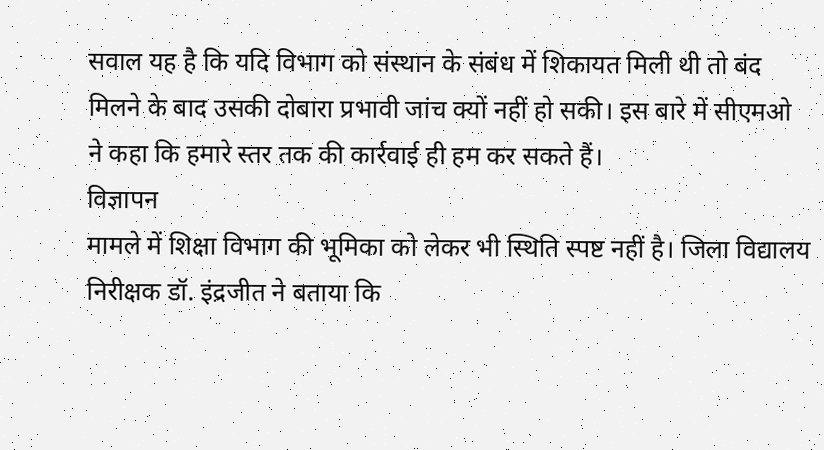सवाल यह है कि यदि विभाग को संस्थान के संबंध में शिकायत मिली थी तो बंद मिलने के बाद उसकी दोबारा प्रभावी जांच क्यों नहीं हो सकी। इस बारे में सीएमओ ने कहा कि हमारे स्तर तक की कार्रवाई ही हम कर सकते हैं।
विज्ञापन
मामले में शिक्षा विभाग की भूमिका को लेकर भी स्थिति स्पष्ट नहीं है। जिला विद्यालय निरीक्षक डॉ. इंद्रजीत ने बताया कि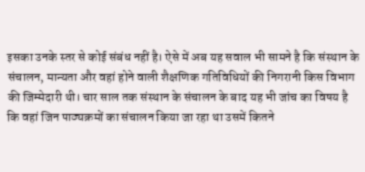इसका उनके स्तर से कोई संबंध नहीं है। ऐसे में अब यह सवाल भी सामने है कि संस्थान के संचालन, मान्यता और वहां होने वाली शैक्षणिक गतिविधियों की निगरानी किस विभाग की जिम्मेदारी थी। चार साल तक संस्थान के संचालन के बाद यह भी जांच का विषय है कि वहां जिन पाठ्यक्रमों का संचालन किया जा रहा था उसमें कितने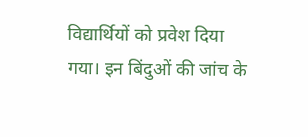विद्यार्थियों को प्रवेश दिया गया। इन बिंदुओं की जांच के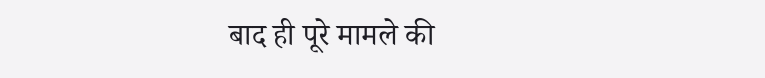बाद ही पूरे मामले की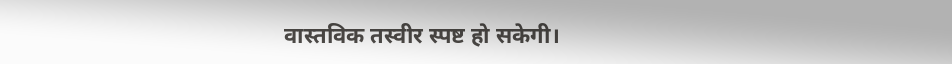वास्तविक तस्वीर स्पष्ट हो सकेगी।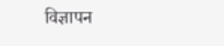विज्ञापन